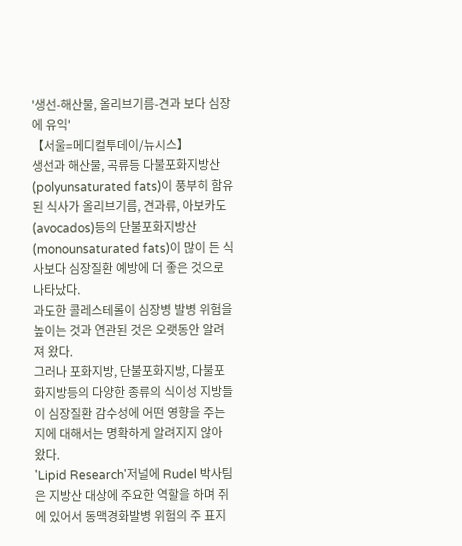'생선-해산물, 올리브기름-견과 보다 심장에 유익'
【서울=메디컬투데이/뉴시스】
생선과 해산물, 곡류등 다불포화지방산(polyunsaturated fats)이 풍부히 함유된 식사가 올리브기름, 견과류, 아보카도(avocados)등의 단불포화지방산(monounsaturated fats)이 많이 든 식사보다 심장질환 예방에 더 좋은 것으로 나타났다.
과도한 콜레스테롤이 심장병 발병 위험을 높이는 것과 연관된 것은 오랫동안 알려져 왔다.
그러나 포화지방, 단불포화지방, 다불포화지방등의 다양한 종류의 식이성 지방들이 심장질환 감수성에 어떤 영향을 주는 지에 대해서는 명확하게 알려지지 않아 왔다.
'Lipid Research'저널에 Rudel 박사팀은 지방산 대상에 주요한 역할을 하며 쥐에 있어서 동맥경화발병 위험의 주 표지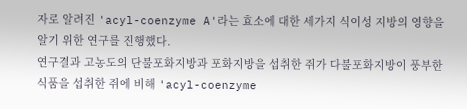자로 알려진 'acyl-coenzyme A'라는 효소에 대한 세가지 식이성 지방의 영향을 알기 위한 연구를 진행했다.
연구결과 고농도의 단불포화지방과 포화지방을 섭취한 쥐가 다불포화지방이 풍부한 식품을 섭취한 쥐에 비해 'acyl-coenzyme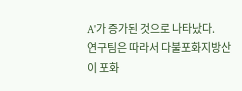A'가 증가된 것으로 나타났다.
연구팀은 따라서 다불포화지방산이 포화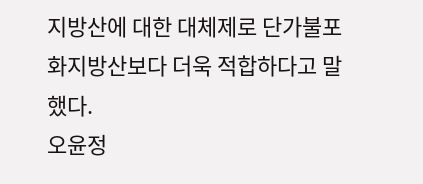지방산에 대한 대체제로 단가불포화지방산보다 더욱 적합하다고 말했다.
오윤정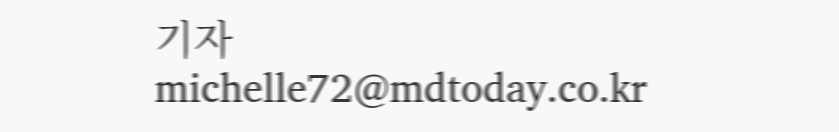기자 michelle72@mdtoday.co.kr